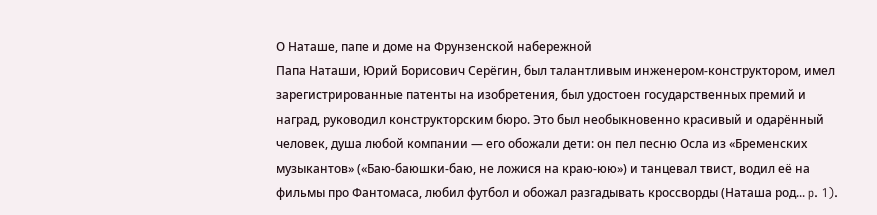О Наташе, папе и доме на Фрунзенской набережной
Папа Наташи, Юрий Борисович Серёгин, был талантливым инженером-конструктором, имел зарегистрированные патенты на изобретения, был удостоен государственных премий и наград, руководил конструкторским бюро. Это был необыкновенно красивый и одарённый человек, душа любой компании — его обожали дети: он пел песню Осла из «Бременских музыкантов» («Баю-баюшки-баю, не ложися на краю-юю») и танцевал твист, водил её на фильмы про Фантомаса, любил футбол и обожал разгадывать кроссворды (Наташа род... p. 1).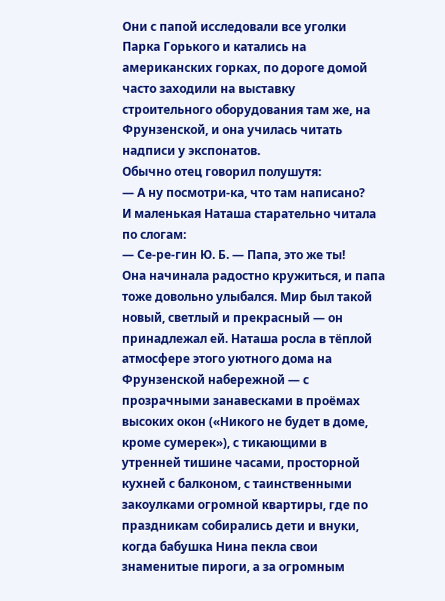Они с папой исследовали все уголки Парка Горького и катались на американских горках, по дороге домой часто заходили на выставку строительного оборудования там же, на Фрунзенской, и она училась читать надписи у экспонатов.
Обычно отец говорил полушутя:
— А ну посмотри-ка, что там написано?
И маленькая Наташа старательно читала по слогам:
— Се-ре-гин Ю. Б. — Папа, это же ты!
Она начинала радостно кружиться, и папа тоже довольно улыбался. Мир был такой новый, светлый и прекрасный — он принадлежал ей. Наташа росла в тёплой атмосфере этого уютного дома на Фрунзенской набережной — с прозрачными занавесками в проёмах высоких окон («Никого не будет в доме, кроме сумерек»), с тикающими в утренней тишине часами, просторной кухней с балконом, с таинственными закоулками огромной квартиры, где по праздникам собирались дети и внуки, когда бабушка Нина пекла свои знаменитые пироги, а за огромным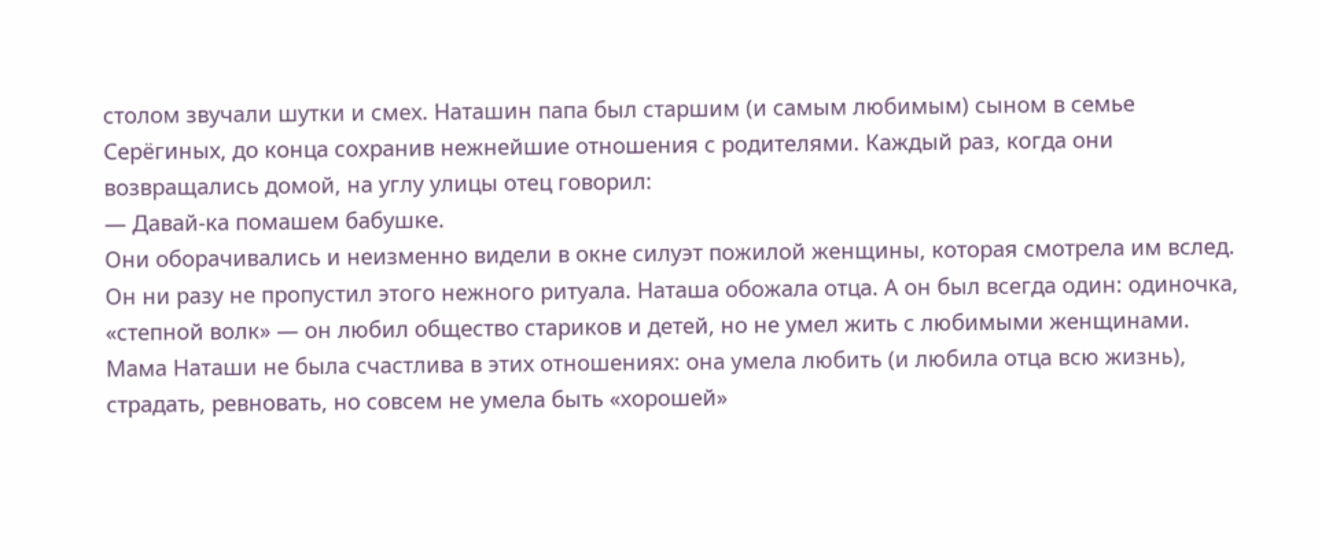столом звучали шутки и смех. Наташин папа был старшим (и самым любимым) сыном в семье Серёгиных, до конца сохранив нежнейшие отношения с родителями. Каждый раз, когда они возвращались домой, на углу улицы отец говорил:
— Давай-ка помашем бабушке.
Они оборачивались и неизменно видели в окне силуэт пожилой женщины, которая смотрела им вслед. Он ни разу не пропустил этого нежного ритуала. Наташа обожала отца. А он был всегда один: одиночка, «степной волк» — он любил общество стариков и детей, но не умел жить с любимыми женщинами.
Мама Наташи не была счастлива в этих отношениях: она умела любить (и любила отца всю жизнь), страдать, ревновать, но совсем не умела быть «хорошей»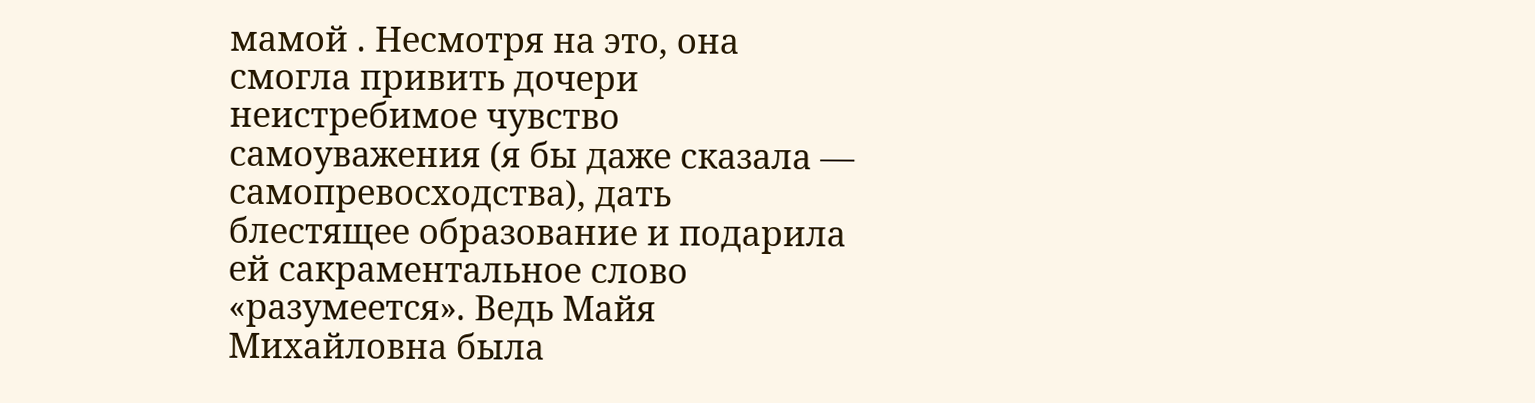мамой . Несмотря на это, она смогла привить дочери неистребимое чувство самоуважения (я бы даже сказала — самопревосходства), дать блестящее образование и подарила ей сакраментальное слово «разумеется». Ведь Майя Михайловна была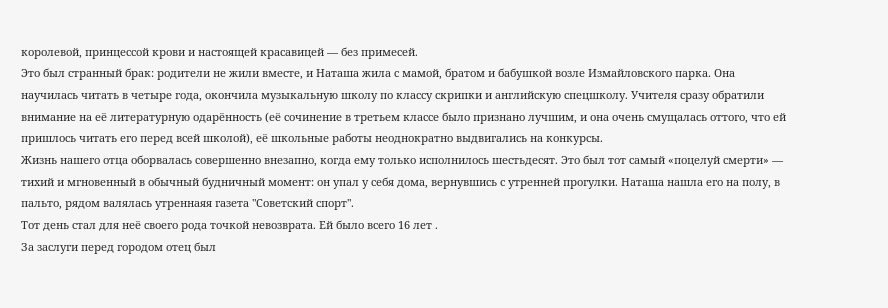королевой, принцессой крови и настоящей красавицей — без примесей.
Это был странный брак: родители не жили вместе, и Наташа жила с мамой, братом и бабушкой возле Измайловского парка. Она научилась читать в четыре года, окончила музыкальную школу по классу скрипки и английскую спецшколу. Учителя сразу обратили внимание на её литературную одарённость (её сочинение в третьем классе было признано лучшим, и она очень смущалась оттого, что ей пришлось читать его перед всей школой), её школьные работы неоднократно выдвигались на конкурсы.
Жизнь нашего отца оборвалась совершенно внезапно, когда ему только исполнилось шестьдесят. Это был тот самый «поцелуй смерти» — тихий и мгновенный в обычный будничный момент: он упал у себя дома, вернувшись с утренней прогулки. Наташа нашла его на полу, в пальто, рядом валялась утреннаяя газета "Советский спорт".
Тот день стал для неё своего рода точкой невозврата. Ей было всего 16 лет .
За заслуги перед городом отец был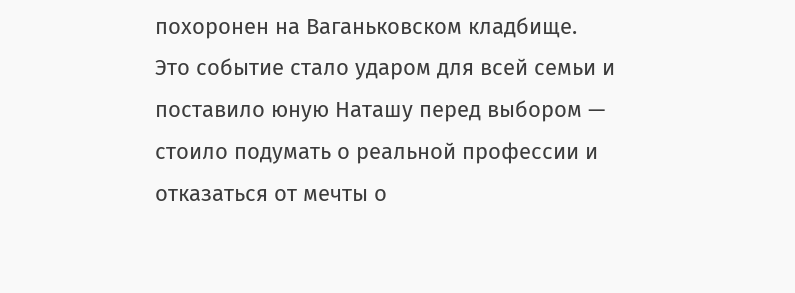похоронен на Ваганьковском кладбище. Это событие стало ударом для всей семьи и поставило юную Наташу перед выбором — стоило подумать о реальной профессии и отказаться от мечты о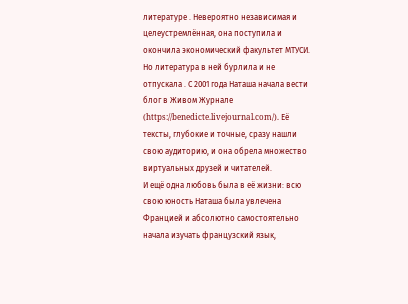литературе . Невероятно независимая и целеустремлённая, она поступила и окончила экономический факультет МТУСИ.
Но литература в ней бурлила и не отпускала . С 2001 года Наташа начала вести блог в Живом Журнале (https://benedicte.livejournal.com/). Её тексты, глубокие и точные, сразу нашли свою аудиторию, и она обрела множество виртуальных друзей и читателей.
И ещё одна любовь была в её жизни: всю свою юность Наташа была увлечена Францией и абсолютно самостоятельно начала изучать французский язык,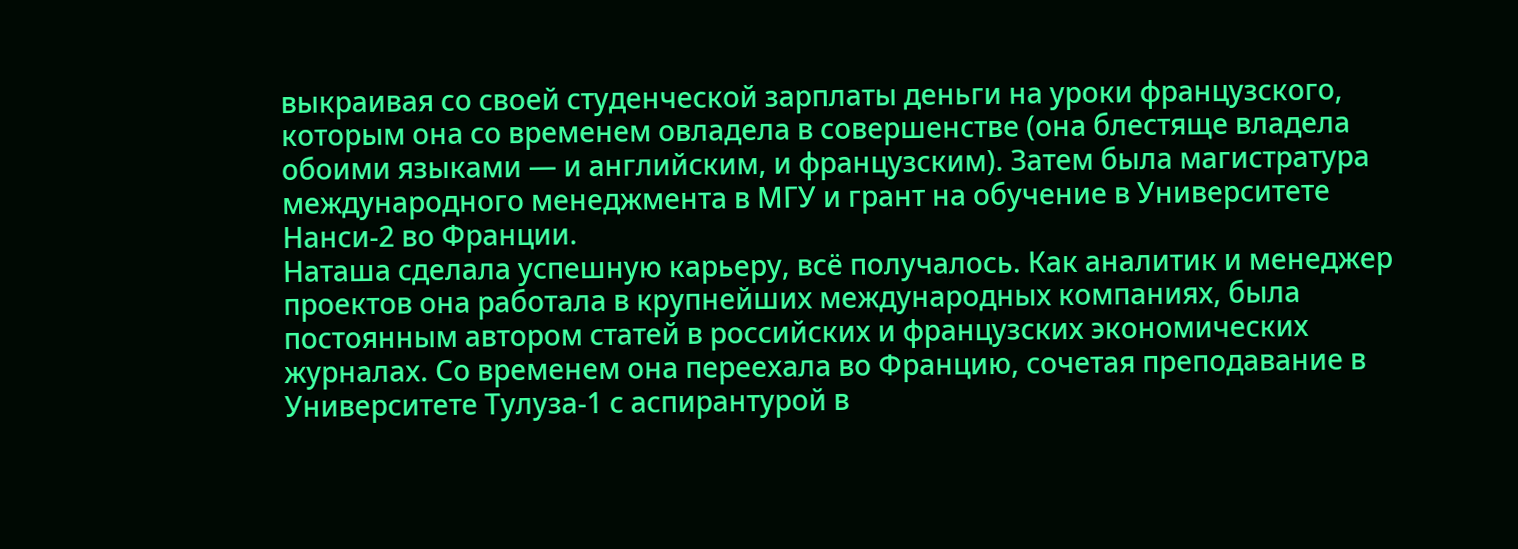выкраивая со своей студенческой зарплаты деньги на уроки французского, которым она со временем овладела в совершенстве (она блестяще владела обоими языками — и английским, и французским). Затем была магистратура международного менеджмента в МГУ и грант на обучение в Университете Нанси-2 во Франции.
Наташа сделала успешную карьеру, всё получалось. Как аналитик и менеджер проектов она работала в крупнейших международных компаниях, была постоянным автором статей в российских и французских экономических журналах. Со временем она переехала во Францию, сочетая преподавание в Университете Тулуза-1 с аспирантурой в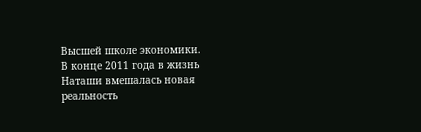Высшей школе экономики.
В конце 2011 года в жизнь Наташи вмешалась новая реальность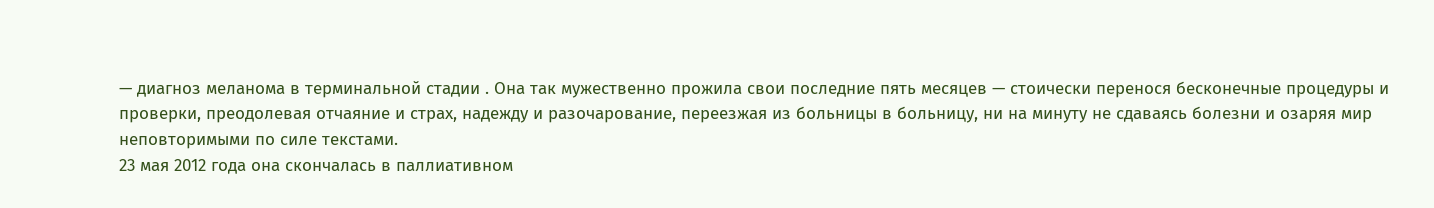— диагноз меланома в терминальной стадии . Она так мужественно прожила свои последние пять месяцев — стоически перенося бесконечные процедуры и проверки, преодолевая отчаяние и страх, надежду и разочарование, переезжая из больницы в больницу, ни на минуту не сдаваясь болезни и озаряя мир неповторимыми по силе текстами.
23 мая 2012 года она скончалась в паллиативном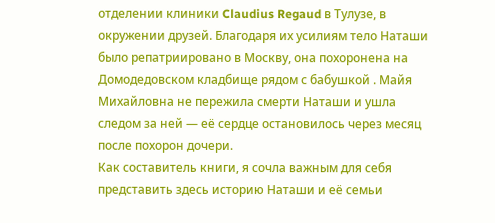отделении клиники Claudius Regaud в Тулузе, в окружении друзей. Благодаря их усилиям тело Наташи было репатриировано в Москву, она похоронена на Домодедовском кладбище рядом с бабушкой . Майя Михайловна не пережила смерти Наташи и ушла следом за ней — её сердце остановилось через месяц после похорон дочери.
Как составитель книги, я сочла важным для себя представить здесь историю Наташи и её семьи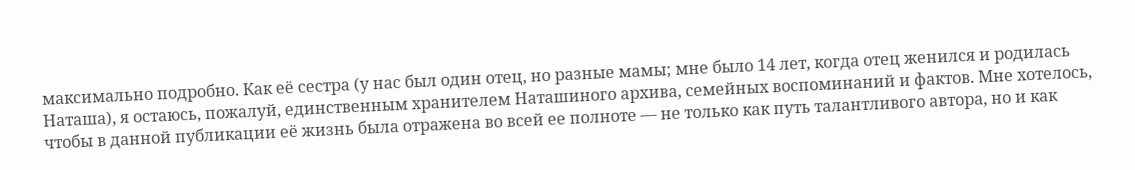максимально подробно. Как её сестра (у нас был один отец, но разные мамы; мне было 14 лет, когда отец женился и родилась Наташа), я остаюсь, пожалуй, единственным хранителем Наташиного архива, семейных воспоминаний и фактов. Мне хотелось, чтобы в данной публикации её жизнь была отражена во всей ее полноте — не только как путь талантливого автора, но и как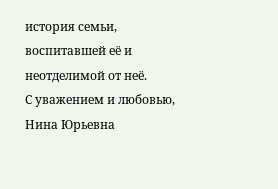история семьи, воспитавшей её и неотделимой от неё.
С уважением и любовью,
Нина Юрьевна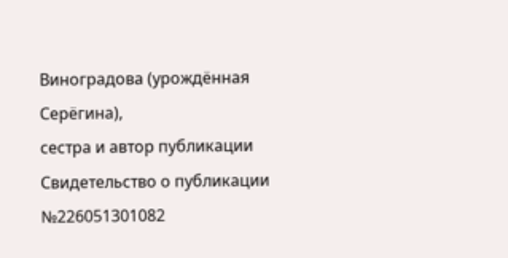Виноградова (урождённая Серёгина),
сестра и автор публикации
Свидетельство о публикации №226051301082